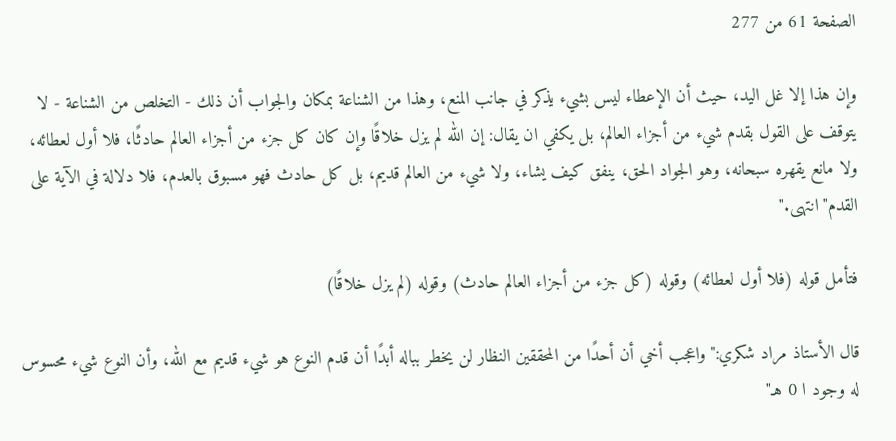الصفحة 61 من 277

وإن هذا إلا غل اليد، حيث أن الإعطاء ليس بشيء يذكر في جانب المنع، وهذا من الشناعة بمكان والجواب أن ذلك - التخلص من الشناعة - لا يتوقف على القول بقدم شيء من أجزاء العالم، بل يكفي ان يقال: إن الله لم يزل خلاقًا وإن كان كل جزء من أجزاء العالم حادثًا، فلا أول لعطائه، ولا مانع يقهره سبحانه، وهو الجواد الحق، ينفق كيف يشاء، ولا شيء من العالم قديم، بل كل حادث فهو مسبوق بالعدم، فلا دلالة في الآية على القدم"انتهى."

فتأمل قوله (فلا أول لعطائه) وقوله (كل جزء من أجزاء العالم حادث) وقوله (لم يزل خلاقًا)

قال الأستاذ مراد شكري:"واعجب أخي أن أحدًا من المحققين النظار لن يخطر بباله أبدًا أن قدم النوع هو شيء قديم مع الله، وأن النوع شيء محسوس له وجود ا 0 هـ"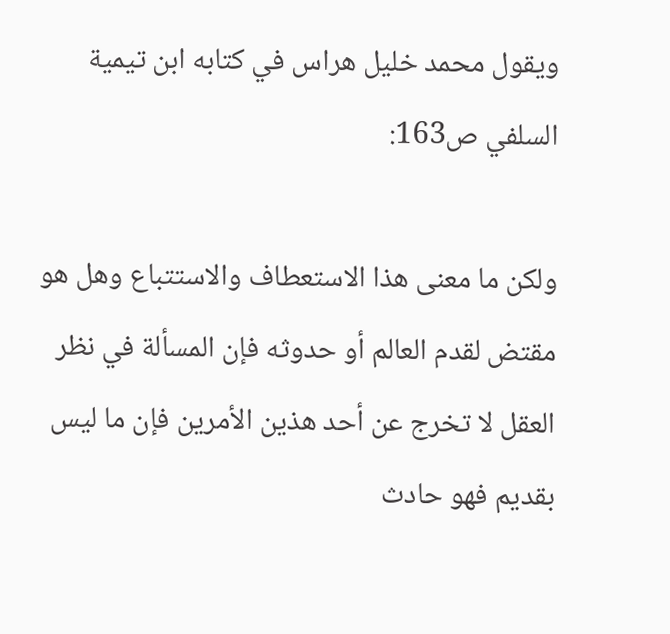ويقول محمد خليل هراس في كتابه ابن تيمية السلفي ص163:

ولكن ما معنى هذا الاستعطاف والاستتباع وهل هو مقتض لقدم العالم أو حدوثه فإن المسألة في نظر العقل لا تخرج عن أحد هذين الأمرين فإن ما ليس بقديم فهو حادث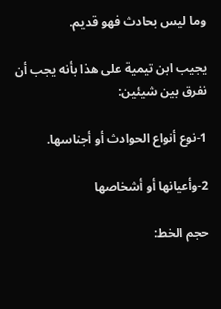وما ليس بحادث فهو قديم.

يجيب ابن تيمية على هذا بأنه يجب أن نفرق بين شيئين:

1-نوع أنواع الحوادث أو أجناسها.

2-وأعيانها أو أشخاصها

حجم الخط: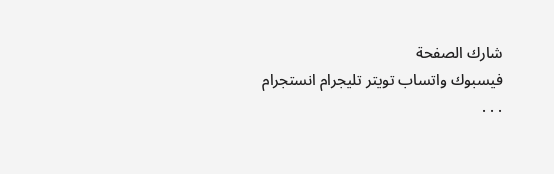شارك الصفحة
فيسبوك واتساب تويتر تليجرام انستجرام
. . .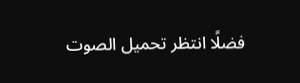فضلًا انتظر تحميل الصوت